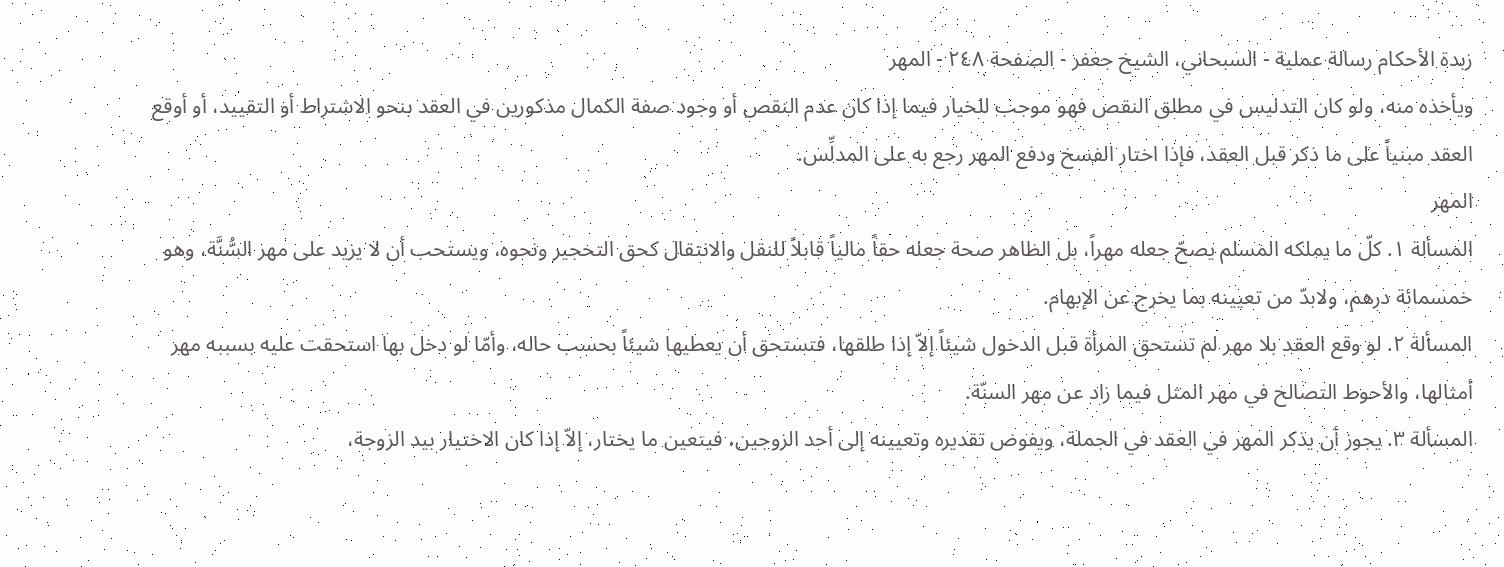زبدة الأحكام رسالة عملية - السبحاني، الشيخ جعفر - الصفحة ٢٤٨ - المهر
ويأخذه منه، ولو كان التدليس في مطلق النقص فهو موجب للخيار فيما إذا كان عدم النقص أو وجود صفة الكمال مذكورين في العقد بنحو الاشتراط أو التقييد، أو أوقع العقد مبنياً على ما ذكر قبل العقد، فإذا اختار الفسخ ودفع المهر رجع به على المدلِّس.
المهر
المسألة ١. كلّ ما يملكه المسلم يصحّ جعله مهراً، بل الظاهر صحة جعله حقاً مالياً قابلاً للنقل والانتقال كحق التحجير ونحوه، ويستحب أن لا يزيد على مهر السُّنَّة، وهو خمسمائة درهم، ولابدّ من تعيينه بما يخرج عن الإبهام.
المسألة ٢. لو وقع العقد بلا مهر لم تستحق المرأة قبل الدخول شيئاً إلاّ إذا طلقها، فتستحق أن يعطيها شيئاً بحسب حاله، وأمّا لو دخل بها استحقت عليه بسببه مهر أمثالها، والأحوط التصالح في مهر المثل فيما زاد عن مهر السنّة.
المسألة ٣. يجوز أن يذكر المهر في العقد في الجملة، ويفوض تقديره وتعيينه إلى أحد الزوجين، فيتعين ما يختار، إلاّ إذا كان الاختيار بيد الزوجة،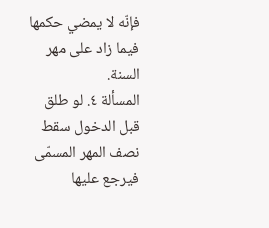فإنّه لا يمضي حكمها فيما زاد على مهر السنة.
المسألة ٤. لو طلق قبل الدخول سقط نصف المهر المسمّى فيرجع عليها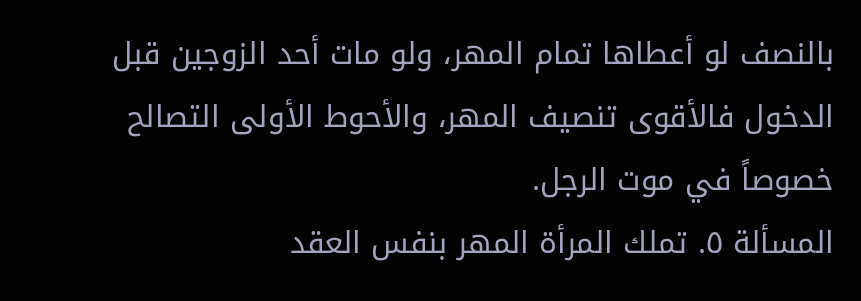بالنصف لو أعطاها تمام المهر، ولو مات أحد الزوجين قبل الدخول فالأقوى تنصيف المهر، والأحوط الأولى التصالح خصوصاً في موت الرجل.
المسألة ٥. تملك المرأة المهر بنفس العقد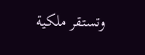وتستقر ملكية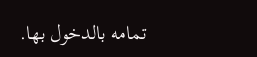تمامه بالدخول بها.